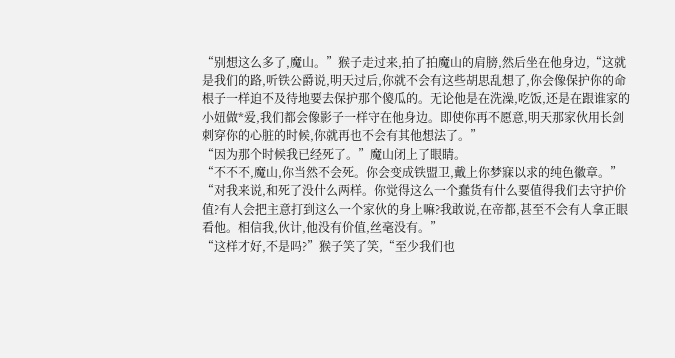“别想这么多了,魔山。”猴子走过来,拍了拍魔山的肩膀,然后坐在他身边,“这就是我们的路,听铁公爵说,明天过后,你就不会有这些胡思乱想了,你会像保护你的命根子一样迫不及待地要去保护那个傻瓜的。无论他是在洗澡,吃饭,还是在跟谁家的小妞做*爱,我们都会像影子一样守在他身边。即使你再不愿意,明天那家伙用长剑刺穿你的心脏的时候,你就再也不会有其他想法了。”
“因为那个时候我已经死了。”魔山闭上了眼睛。
“不不不,魔山,你当然不会死。你会变成铁盟卫,戴上你梦寐以求的纯色徽章。”
“对我来说,和死了没什么两样。你觉得这么一个蠢货有什么要值得我们去守护价值?有人会把主意打到这么一个家伙的身上嘛?我敢说,在帝都,甚至不会有人拿正眼看他。相信我,伙计,他没有价值,丝毫没有。”
“这样才好,不是吗?”猴子笑了笑,“至少我们也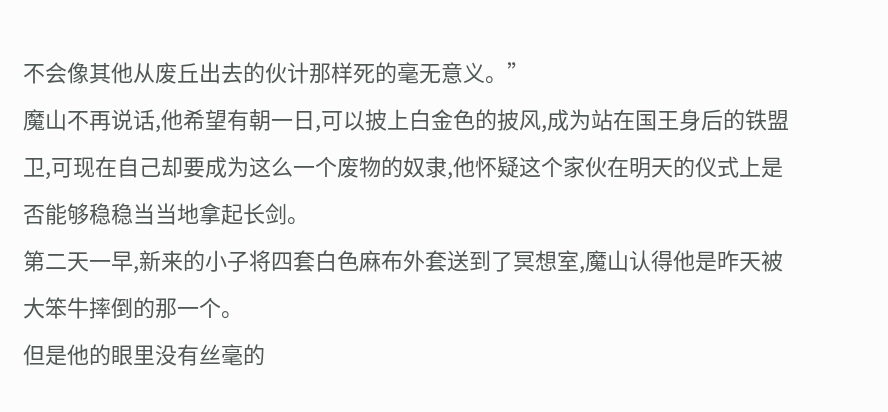不会像其他从废丘出去的伙计那样死的毫无意义。”
魔山不再说话,他希望有朝一日,可以披上白金色的披风,成为站在国王身后的铁盟卫,可现在自己却要成为这么一个废物的奴隶,他怀疑这个家伙在明天的仪式上是否能够稳稳当当地拿起长剑。
第二天一早,新来的小子将四套白色麻布外套送到了冥想室,魔山认得他是昨天被大笨牛摔倒的那一个。
但是他的眼里没有丝毫的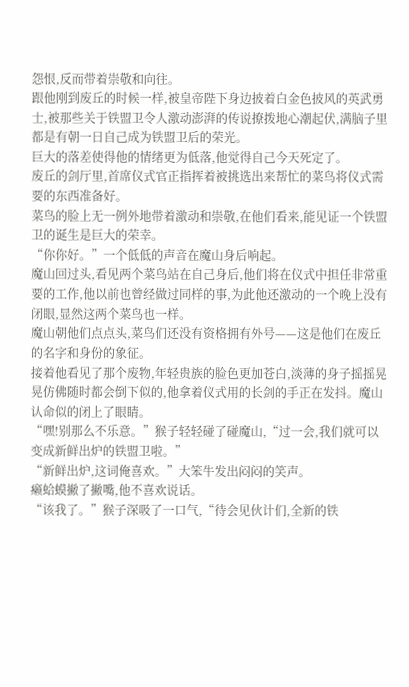怨恨,反而带着崇敬和向往。
跟他刚到废丘的时候一样,被皇帝陛下身边披着白金色披风的英武勇士,被那些关于铁盟卫令人激动澎湃的传说撩拨地心潮起伏,满脑子里都是有朝一日自己成为铁盟卫后的荣光。
巨大的落差使得他的情绪更为低落,他觉得自己今天死定了。
废丘的剑厅里,首席仪式官正指挥着被挑选出来帮忙的菜鸟将仪式需要的东西准备好。
菜鸟的脸上无一例外地带着激动和崇敬,在他们看来,能见证一个铁盟卫的诞生是巨大的荣幸。
“你你好。”一个低低的声音在魔山身后响起。
魔山回过头,看见两个菜鸟站在自己身后,他们将在仪式中担任非常重要的工作,他以前也曾经做过同样的事,为此他还激动的一个晚上没有闭眼,显然这两个菜鸟也一样。
魔山朝他们点点头,菜鸟们还没有资格拥有外号——这是他们在废丘的名字和身份的象征。
接着他看见了那个废物,年轻贵族的脸色更加苍白,淡薄的身子摇摇晃晃仿佛随时都会倒下似的,他拿着仪式用的长剑的手正在发抖。魔山认命似的闭上了眼睛。
“嘿!别那么不乐意。”猴子轻轻碰了碰魔山,“过一会,我们就可以变成新鲜出炉的铁盟卫啦。”
“新鲜出炉,这词俺喜欢。”大笨牛发出闷闷的笑声。
癞蛤蟆撇了撇嘴,他不喜欢说话。
“该我了。”猴子深吸了一口气,“待会见伙计们,全新的铁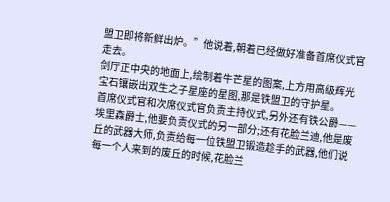盟卫即将新鲜出炉。”他说着,朝着已经做好准备首席仪式官走去。
剑厅正中央的地面上,绘制着牛芒星的图案,上方用高级辉光宝石镶嵌出双生之子星座的星图,那是铁盟卫的守护星。
首席仪式官和次席仪式官负责主持仪式,另外还有铁公爵——埃里森爵士,他要负责仪式的另一部分;还有花脸兰迪,他是废丘的武器大师,负责给每一位铁盟卫锻造趁手的武器,他们说每一个人来到的废丘的时候,花脸兰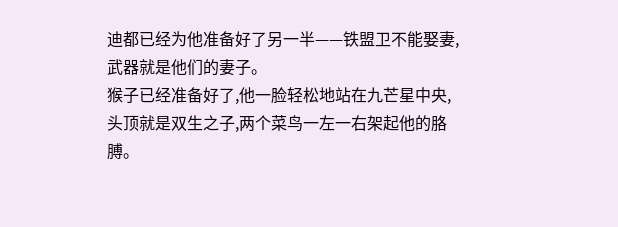迪都已经为他准备好了另一半——铁盟卫不能娶妻,武器就是他们的妻子。
猴子已经准备好了,他一脸轻松地站在九芒星中央,头顶就是双生之子,两个菜鸟一左一右架起他的胳膊。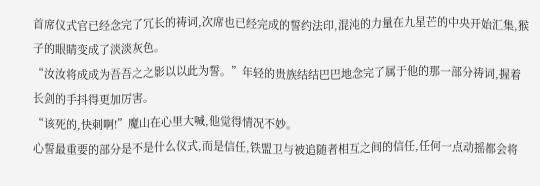首席仪式官已经念完了冗长的祷词,次席也已经完成的誓约法印,混沌的力量在九星芒的中央开始汇集,猴子的眼睛变成了淡淡灰色。
“汝汝将成成为吾吾之之影以以此为誓。”年轻的贵族结结巴巴地念完了属于他的那一部分祷词,握着长剑的手抖得更加厉害。
“该死的,快刺啊!”魔山在心里大喊,他觉得情况不妙。
心誓最重要的部分是不是什么仪式,而是信任,铁盟卫与被追随者相互之间的信任,任何一点动摇都会将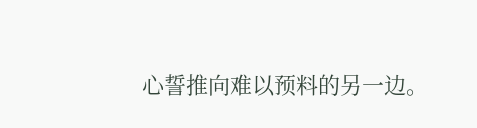心誓推向难以预料的另一边。